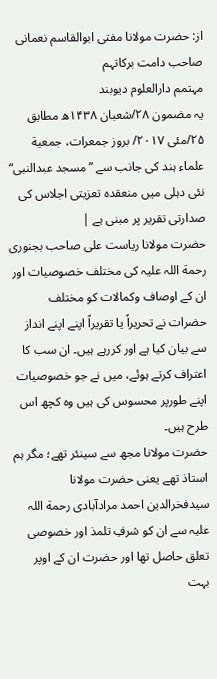از: حضرت مولانا مفتی ابوالقاسم نعمانی صاحب دامت برکاتہم
مہتمم دارالعلوم دیوبند
یہ مضمون ۲۸/شعبان ۱۴۳۸ھ مطابق ۲۵/مئی ۲۰۱۷/ بروز جمعرات، جمعیة علماء ہند کی جانب سے ”مسجد عبدالنبی“ نئی دہلی میں منعقدہ تعزیتی اجلاس کی صدارتی تقریر پر مبنی ہے |
حضرت مولانا ریاست علی صاحب بجنوری رحمة اللہ علیہ کی مختلف خصوصیات اور ان کے اوصاف وکمالات کو مختلف حضرات نے تحریراً یا تقریراً اپنے اپنے انداز سے بیان کیا ہے اور کررہے ہیں۔ ان سب کا اعتراف کرتے ہوئے، میں نے جو خصوصیات اپنے طورپر محسوس کی ہیں وہ کچھ اس طرح ہیں۔
حضرت مولانا مجھ سے سینئر تھے؛ مگر ہم استاذ تھے یعنی حضرت مولانا سیدفخرالدین احمد مرادآبادی رحمة اللہ علیہ سے ان کو شرفِ تلمذ اور خصوصی تعلق حاصل تھا اور حضرت ان کے اوپر بہت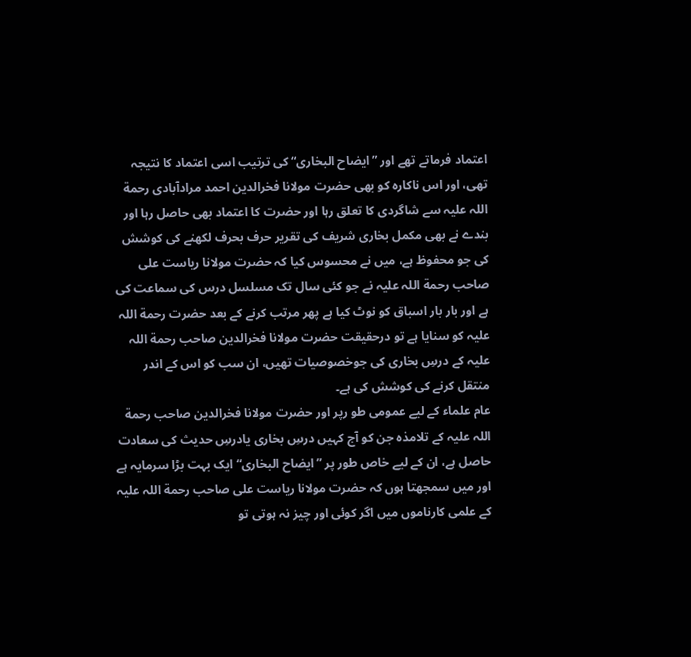اعتماد فرماتے تھے اور ”ایضاح البخاری“ کی ترتیب اسی اعتماد کا نتیجہ تھی، اور اس ناکارہ کو بھی حضرت مولانا فخرالدین احمد مرادآبادی رحمة اللہ علیہ سے شاگردی کا تعلق رہا اور حضرت کا اعتماد بھی حاصل رہا اور بندے نے بھی مکمل بخاری شریف کی تقریر حرف بحرف لکھنے کی کوشش کی جو محفوظ ہے، میں نے محسوس کیا کہ حضرت مولانا ریاست علی صاحب رحمة اللہ علیہ نے جو کئی سال تک مسلسل درس کی سماعت کی ہے اور بار بار اسباق کو نوٹ کیا ہے پھر مرتب کرنے کے بعد حضرت رحمة اللہ علیہ کو سنایا ہے تو درحقیقت حضرت مولانا فخرالدین صاحب رحمة اللہ علیہ کے درسِ بخاری کی جوخصوصیات تھیں، ان سب کو اس کے اندر منتقل کرنے کی کوشش کی ہے۔
عام علماء کے لیے عمومی طو رپر اور حضرت مولانا فخرالدین صاحب رحمة اللہ علیہ کے تلامذہ جن کو آج کہیں درسِ بخاری یادرسِ حدیث کی سعادت حاصل ہے، ان کے لیے خاص طور پر ”ایضاح البخاری“ ایک بہت بڑا سرمایہ ہے اور میں سمجھتا ہوں کہ حضرت مولانا ریاست علی صاحب رحمة اللہ علیہ کے علمی کارناموں میں اگر کوئی اور چیز نہ ہوتی تو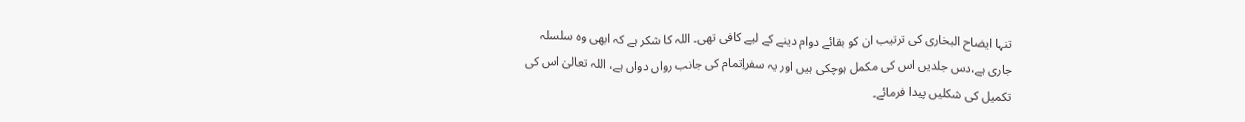تنہا ایضاح البخاری کی ترتیب ان کو بقائے دوام دینے کے لیے کافی تھی۔ اللہ کا شکر ہے کہ ابھی وہ سلسلہ جاری ہے،دس جلدیں اس کی مکمل ہوچکی ہیں اور یہ سفراِتمام کی جانب رواں دواں ہے، اللہ تعالیٰ اس کی تکمیل کی شکلیں پیدا فرمائے۔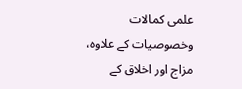علمی کمالات وخصوصیات کے علاوہ، مزاج اور اخلاق کے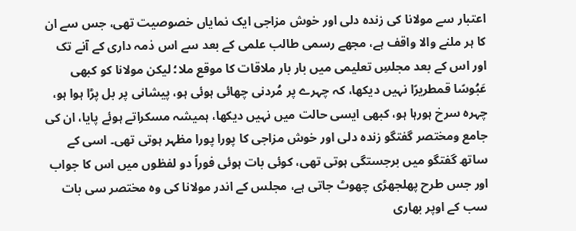اعتبار سے مولانا کی زندہ دلی اور خوش مزاجی ایک نمایاں خصوصیت تھی، جس سے ان کا ہر ملنے والا واقف ہے، مجھے رسمی طالب علمی کے بعد سے اس ذمہ داری کے آنے تک اور اس کے بعد مجلسِ تعلیمی میں بار بار ملاقات کا موقع ملا؛ لیکن مولانا کو کبھی عَبُوسًا قمطریرًا نہیں دیکھا، کہ چہرے پر مُردنی چھائی ہوئی ہو، پیشانی پر بل پڑا ہوا ہو، چہرہ سرخ ہورہا ہو، کبھی ایسی حالت میں نہیں دیکھا، ہمیشہ مسکراتے ہوئے پایا، ان کی جامع ومختصر گفتگو زندہ دلی اور خوش مزاجی کا پورا پورا مظہر ہوتی تھی۔ اسی کے ساتھ گفتگو میں برجستگی ہوتی تھی، کوئی بات ہوئی فوراً دو لفظوں میں اس کا جواب اور جس طرح پھلجھڑی چھوٹ جاتی ہے، مجلس کے اندر مولانا کی وہ مختصر سی بات سب کے اوپر بھاری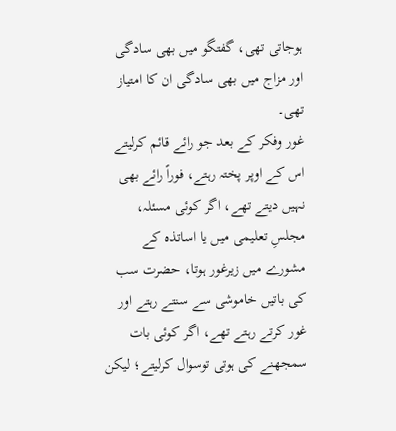ہوجاتی تھی، گفتگو میں بھی سادگی اور مزاج میں بھی سادگی ان کا امتیاز تھی۔
غور وفکر کے بعد جو رائے قائم کرلیتے اس کے اوپر پختہ رہتے، فوراً رائے بھی نہیں دیتے تھے، اگر کوئی مسئلہ، مجلسِ تعلیمی میں یا اساتذہ کے مشورے میں زیرغور ہوتا، حضرت سب کی باتیں خاموشی سے سنتے رہتے اور غور کرتے رہتے تھے، اگر کوئی بات سمجھنے کی ہوتی توسوال کرلیتے؛ لیکن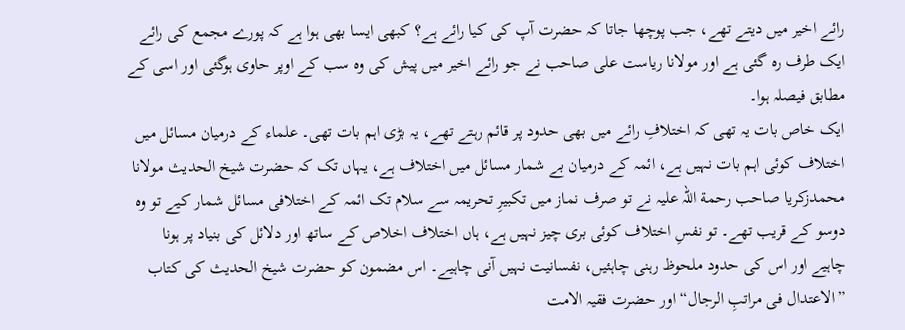رائے اخیر میں دیتے تھے، جب پوچھا جاتا کہ حضرت آپ کی کیا رائے ہے؟ کبھی ایسا بھی ہوا ہے کہ پورے مجمع کی رائے ایک طرف رہ گئی ہے اور مولانا ریاست علی صاحب نے جو رائے اخیر میں پیش کی وہ سب کے اوپر حاوی ہوگئی اور اسی کے مطابق فیصلہ ہوا۔
ایک خاص بات یہ تھی کہ اختلافِ رائے میں بھی حدود پر قائم رہتے تھے، یہ بڑی اہم بات تھی۔ علماء کے درمیان مسائل میں اختلاف کوئی اہم بات نہیں ہے، ائمہ کے درمیان بے شمار مسائل میں اختلاف ہے، یہاں تک کہ حضرت شیخ الحدیث مولانا محمدزکریا صاحب رحمة اللہ علیہ نے تو صرف نماز میں تکبیرِ تحریمہ سے سلام تک ائمہ کے اختلافی مسائل شمار کیے تو وہ دوسو کے قریب تھے۔ تو نفسِ اختلاف کوئی بری چیز نہیں ہے، ہاں اختلاف اخلاص کے ساتھ اور دلائل کی بنیاد پر ہونا چاہیے اور اس کی حدود ملحوظ رہنی چاہئیں، نفسانیت نہیں آنی چاہیے۔ اس مضمون کو حضرت شیخ الحدیث کی کتاب ”الاعتدال فی مراتبِ الرجال“ اور حضرت فقیہ الامت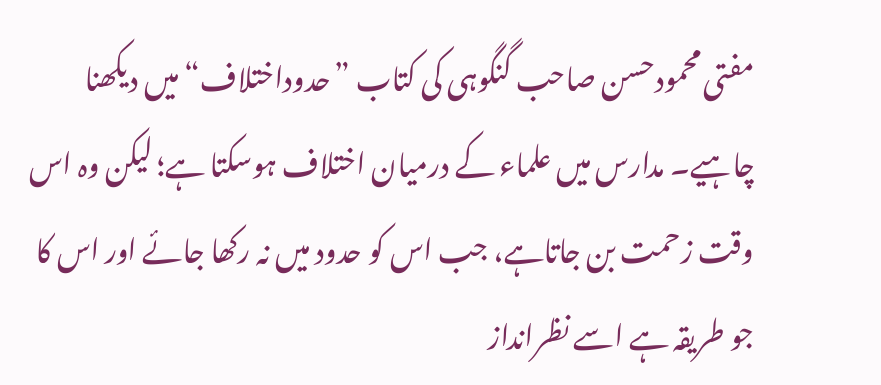مفتی محمودحسن صاحب گنگوہی کی کتاب ”حدوداختلاف“ میں دیکھنا چاہیے۔ مدارس میں علماء کے درمیان اختلاف ہوسکتا ہے؛ لیکن وہ اس وقت زحمت بن جاتاہے، جب اس کو حدود میں نہ رکھا جائے اور اس کا جو طریقہ ہے اسے نظرانداز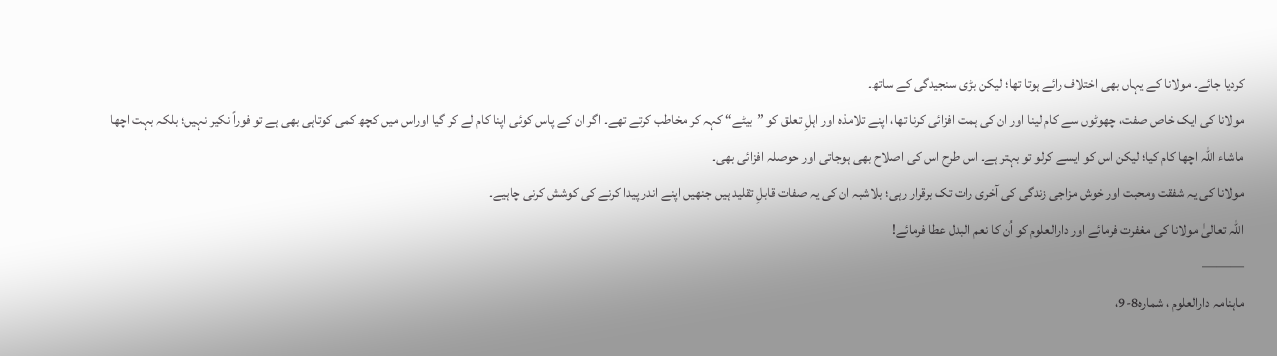کردیا جائے۔ مولانا کے یہاں بھی اختلاف رائے ہوتا تھا؛ لیکن بڑی سنجیدگی کے ساتھ۔
مولانا کی ایک خاص صفت، چھوٹوں سے کام لینا اور ان کی ہمت افزائی کرنا تھا، اپنے تلامذہ اور اہلِ تعلق کو ”بیٹے“ کہہ کر مخاطب کرتے تھے۔ اگر ان کے پاس کوئی اپنا کام لے کر گیا اوراس میں کچھ کمی کوتاہی بھی ہے تو فوراً نکیر نہیں؛ بلکہ بہت اچھا ماشاء اللہ اچھا کام کیا؛ لیکن اس کو ایسے کرلو تو بہتر ہے۔ اس طرح اس کی اصلاح بھی ہوجاتی اور حوصلہ افزائی بھی۔
مولانا کی یہ شفقت ومحبت اور خوش مزاجی زندگی کی آخری رات تک برقرار رہی؛ بلاشبہ ان کی یہ صفات قابلِ تقلید ہیں جنھیں اپنے اندر پیدا کرنے کی کوشش کرنی چاہیے۔
اللہ تعالیٰ مولانا کی مغفرت فرمائے اور دارالعلوم کو اُن کا نعم البدل عطا فرمائے!
———
ماہنامہ دارالعلوم ، شمارہ8-9،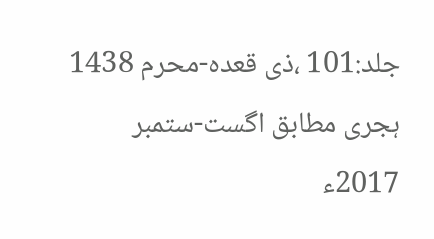جلد:101 ،ذی قعدہ-محرم 1438 ہجری مطابق اگست-ستمبر 2017ء